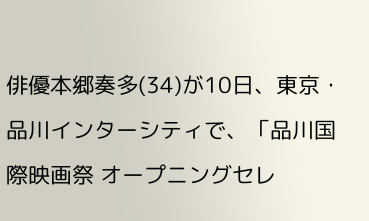俳優本郷奏多(34)が10日、東京・品川インターシティで、「品川国際映画祭 オープニングセレ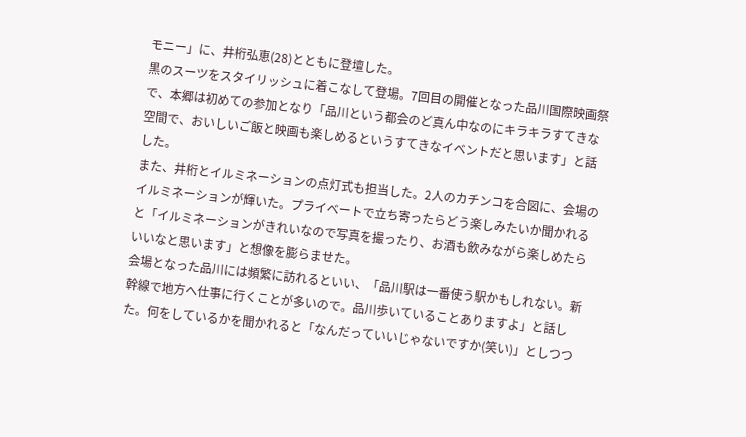モニー」に、井桁弘恵(28)とともに登壇した。
黒のスーツをスタイリッシュに着こなして登場。7回目の開催となった品川国際映画祭で、本郷は初めての参加となり「品川という都会のど真ん中なのにキラキラすてきな空間で、おいしいご飯と映画も楽しめるというすてきなイベントだと思います」と話した。
また、井桁とイルミネーションの点灯式も担当した。2人のカチンコを合図に、会場のイルミネーションが輝いた。プライベートで立ち寄ったらどう楽しみたいか聞かれると「イルミネーションがきれいなので写真を撮ったり、お酒も飲みながら楽しめたらいいなと思います」と想像を膨らませた。
会場となった品川には頻繁に訪れるといい、「品川駅は一番使う駅かもしれない。新幹線で地方へ仕事に行くことが多いので。品川歩いていることありますよ」と話した。何をしているかを聞かれると「なんだっていいじゃないですか(笑い)」としつつ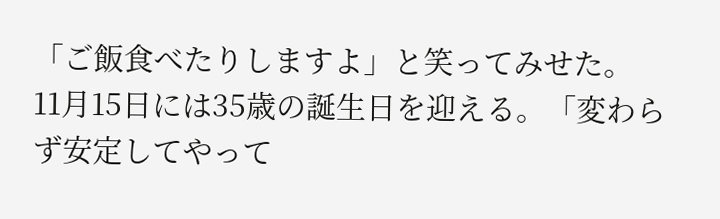「ご飯食べたりしますよ」と笑ってみせた。
11月15日には35歳の誕生日を迎える。「変わらず安定してやって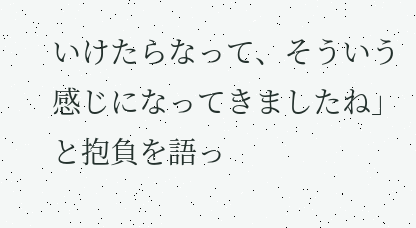いけたらなって、そういう感じになってきましたね」と抱負を語っ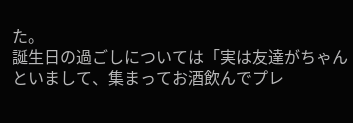た。
誕生日の過ごしについては「実は友達がちゃんといまして、集まってお酒飲んでプレ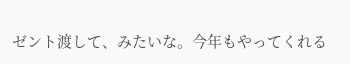ゼント渡して、みたいな。今年もやってくれる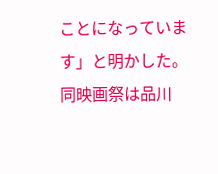ことになっています」と明かした。
同映画祭は品川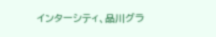インターシティ、品川グラ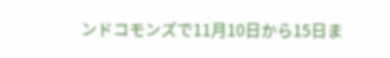ンドコモンズで11月10日から15日ま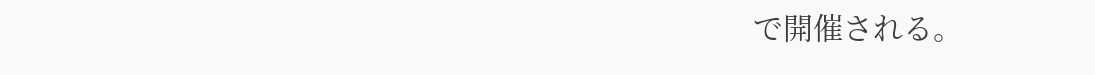で開催される。